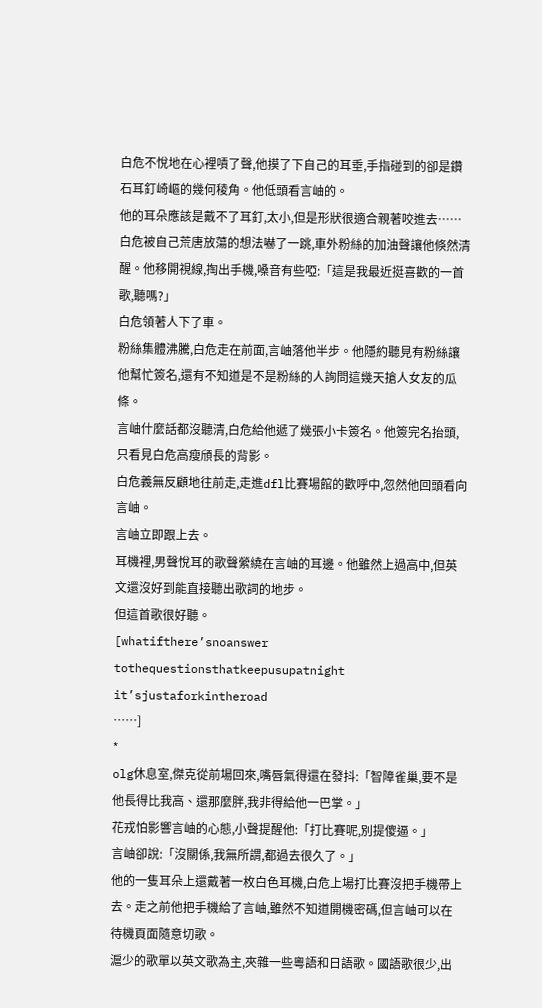白危不悅地在心裡嘖了聲,他摸了下自己的耳垂,手指碰到的卻是鑽石耳釘崎嶇的幾何稜角。他低頭看言岫的。
他的耳朵應該是戴不了耳釘,太小,但是形狀很適合親著咬進去……
白危被自己荒唐放蕩的想法嚇了一跳,車外粉絲的加油聲讓他倏然清醒。他移開視線,掏出手機,嗓音有些啞:「這是我最近挺喜歡的一首歌,聽嗎?」
白危領著人下了車。
粉絲集體沸騰,白危走在前面,言岫落他半步。他隱約聽見有粉絲讓他幫忙簽名,還有不知道是不是粉絲的人詢問這幾天搶人女友的瓜條。
言岫什麼話都沒聽清,白危給他遞了幾張小卡簽名。他簽完名抬頭,只看見白危高瘦頎長的背影。
白危義無反顧地往前走,走進dfl比賽場館的歡呼中,忽然他回頭看向言岫。
言岫立即跟上去。
耳機裡,男聲悅耳的歌聲縈繞在言岫的耳邊。他雖然上過高中,但英文還沒好到能直接聽出歌詞的地步。
但這首歌很好聽。
[whatifthere’snoanswer
tothequestionsthatkeepusupatnight
it’sjustaforkintheroad
……]
*
olg休息室,傑克從前場回來,嘴唇氣得還在發抖:「智障雀巢,要不是他長得比我高、還那麼胖,我非得給他一巴掌。」
花戎怕影響言岫的心態,小聲提醒他:「打比賽呢,別提傻逼。」
言岫卻說:「沒關係,我無所謂,都過去很久了。」
他的一隻耳朵上還戴著一枚白色耳機,白危上場打比賽沒把手機帶上去。走之前他把手機給了言岫,雖然不知道開機密碼,但言岫可以在待機頁面隨意切歌。
滬少的歌單以英文歌為主,夾雜一些粵語和日語歌。國語歌很少,出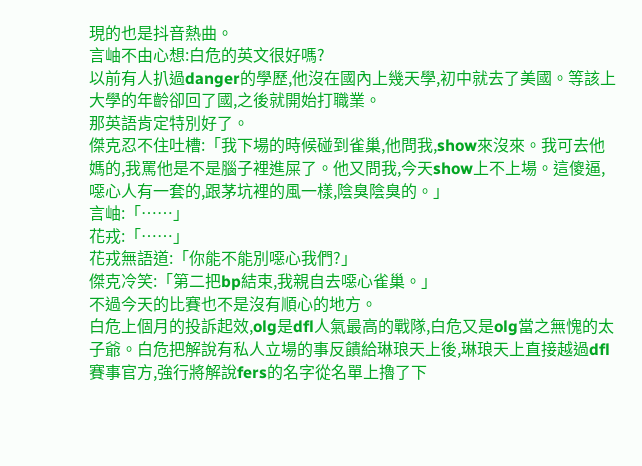現的也是抖音熱曲。
言岫不由心想:白危的英文很好嗎?
以前有人扒過danger的學歷,他沒在國內上幾天學,初中就去了美國。等該上大學的年齡卻回了國,之後就開始打職業。
那英語肯定特別好了。
傑克忍不住吐槽:「我下場的時候碰到雀巢,他問我,show來沒來。我可去他媽的,我罵他是不是腦子裡進屎了。他又問我,今天show上不上場。這傻逼,噁心人有一套的,跟茅坑裡的風一樣,陰臭陰臭的。」
言岫:「……」
花戎:「……」
花戎無語道:「你能不能別噁心我們?」
傑克冷笑:「第二把bp結束,我親自去噁心雀巢。」
不過今天的比賽也不是沒有順心的地方。
白危上個月的投訴起效,olg是dfl人氣最高的戰隊,白危又是olg當之無愧的太子爺。白危把解說有私人立場的事反饋給琳琅天上後,琳琅天上直接越過dfl賽事官方,強行將解說fers的名字從名單上擼了下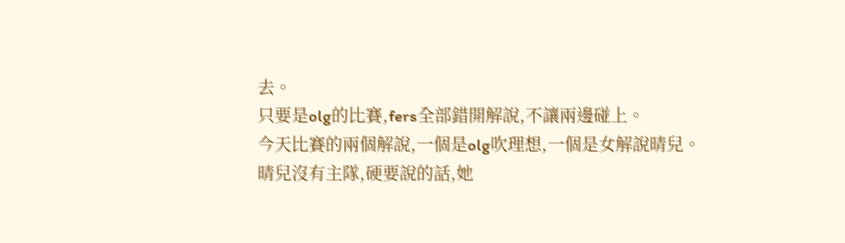去。
只要是olg的比賽,fers全部錯開解說,不讓兩邊碰上。
今天比賽的兩個解說,一個是olg吹理想,一個是女解說晴兒。
晴兒沒有主隊,硬要說的話,她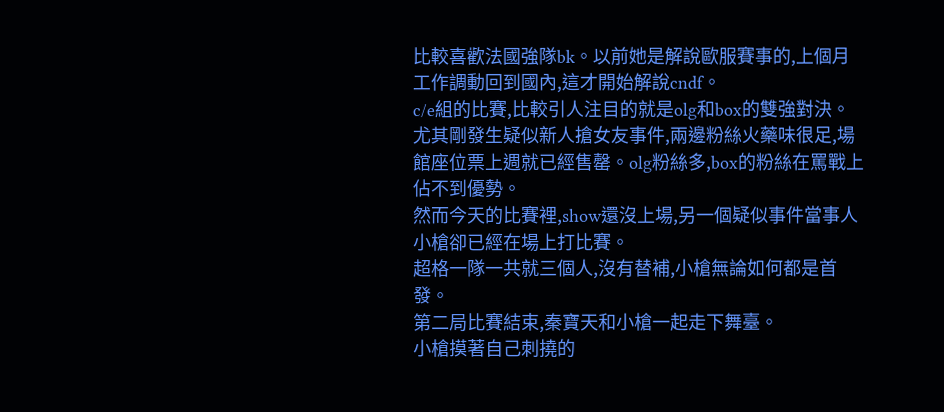比較喜歡法國強隊bk。以前她是解說歐服賽事的,上個月工作調動回到國內,這才開始解說cndf。
c/e組的比賽,比較引人注目的就是olg和box的雙強對決。
尤其剛發生疑似新人搶女友事件,兩邊粉絲火藥味很足,場館座位票上週就已經售罄。olg粉絲多,box的粉絲在罵戰上佔不到優勢。
然而今天的比賽裡,show還沒上場,另一個疑似事件當事人小槍卻已經在場上打比賽。
超格一隊一共就三個人,沒有替補,小槍無論如何都是首發。
第二局比賽結束,秦寶天和小槍一起走下舞臺。
小槍摸著自己刺撓的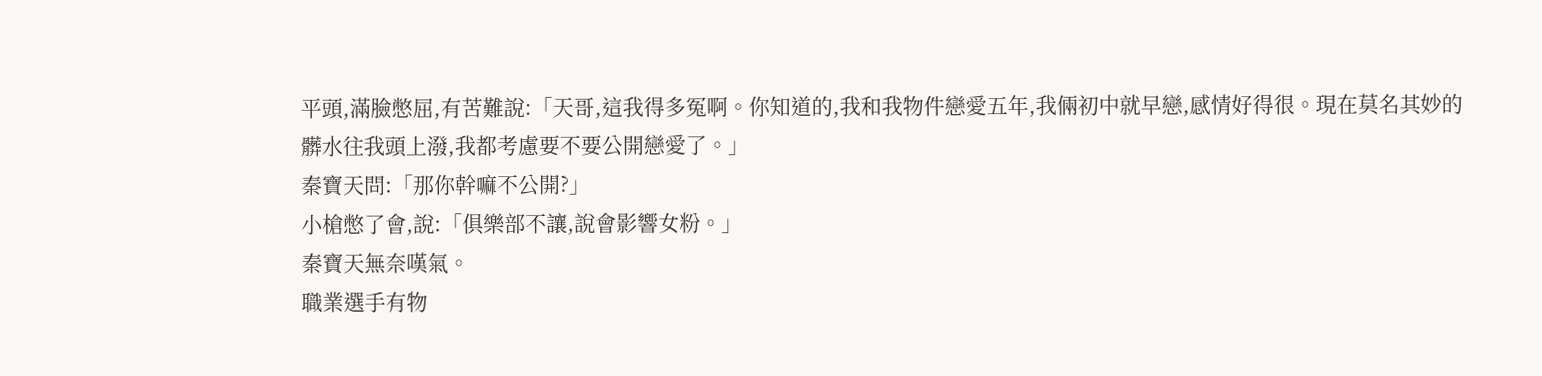平頭,滿臉憋屈,有苦難說:「天哥,這我得多冤啊。你知道的,我和我物件戀愛五年,我倆初中就早戀,感情好得很。現在莫名其妙的髒水往我頭上潑,我都考慮要不要公開戀愛了。」
秦寶天問:「那你幹嘛不公開?」
小槍憋了會,說:「俱樂部不讓,說會影響女粉。」
秦寶天無奈嘆氣。
職業選手有物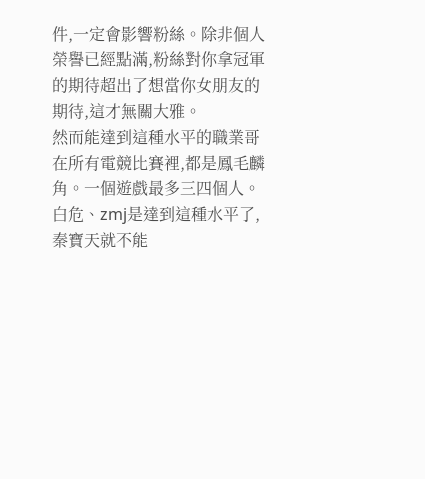件,一定會影響粉絲。除非個人榮譽已經點滿,粉絲對你拿冠軍的期待超出了想當你女朋友的期待,這才無關大雅。
然而能達到這種水平的職業哥在所有電競比賽裡,都是鳳毛麟角。一個遊戲最多三四個人。
白危、zmj是達到這種水平了,秦寶天就不能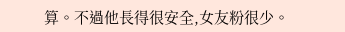算。不過他長得很安全,女友粉很少。